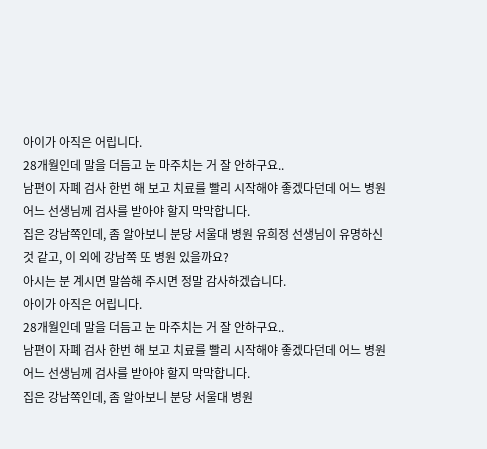아이가 아직은 어립니다.
28개월인데 말을 더듬고 눈 마주치는 거 잘 안하구요..
남편이 자폐 검사 한번 해 보고 치료를 빨리 시작해야 좋겠다던데 어느 병원 어느 선생님께 검사를 받아야 할지 막막합니다.
집은 강남쪽인데, 좀 알아보니 분당 서울대 병원 유희정 선생님이 유명하신 것 같고, 이 외에 강남쪽 또 병원 있을까요?
아시는 분 계시면 말씀해 주시면 정말 감사하겠습니다.
아이가 아직은 어립니다.
28개월인데 말을 더듬고 눈 마주치는 거 잘 안하구요..
남편이 자폐 검사 한번 해 보고 치료를 빨리 시작해야 좋겠다던데 어느 병원 어느 선생님께 검사를 받아야 할지 막막합니다.
집은 강남쪽인데, 좀 알아보니 분당 서울대 병원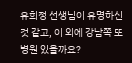유희정 선생님이 유명하신 것 같고, 이 외에 강남쪽 또 병원 있을까요?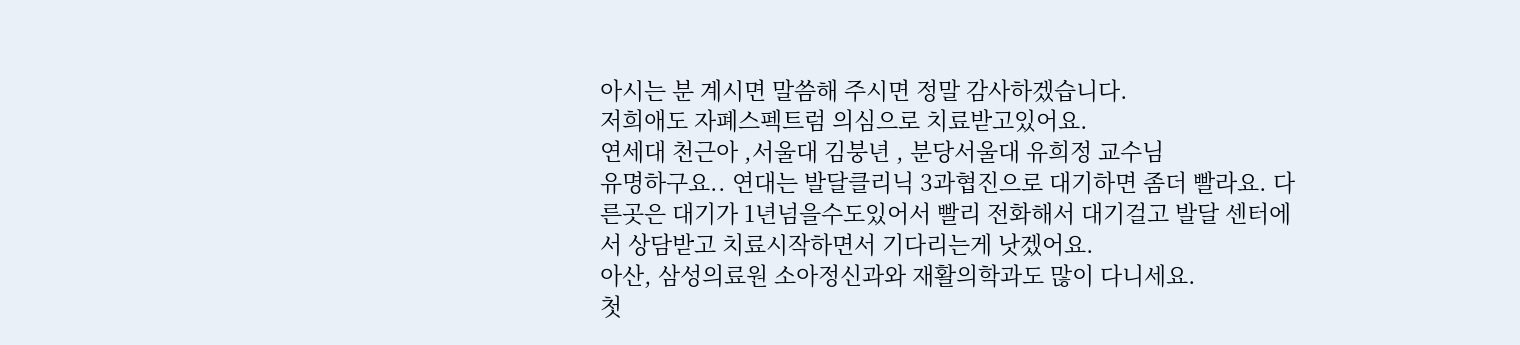아시는 분 계시면 말씀해 주시면 정말 감사하겠습니다.
저희애도 자폐스펙트럼 의심으로 치료받고있어요.
연세대 천근아 ,서울대 김붕년 , 분당서울대 유희정 교수님
유명하구요.. 연대는 발달클리닉 3과협진으로 대기하면 좀더 빨라요. 다른곳은 대기가 1년넘을수도있어서 빨리 전화해서 대기걸고 발달 센터에서 상담받고 치료시작하면서 기다리는게 낫겠어요.
아산, 삼성의료원 소아정신과와 재활의학과도 많이 다니세요.
첫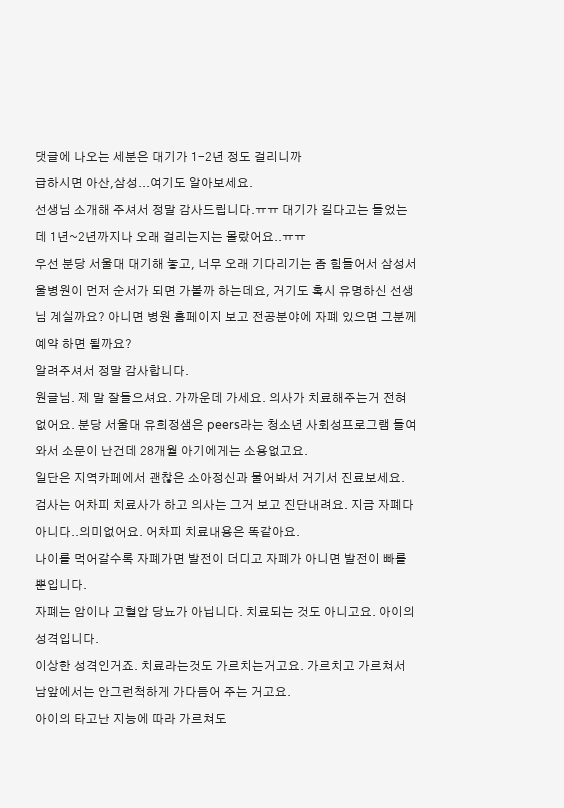댓글에 나오는 세분은 대기가 1-2년 정도 걸리니까
급하시면 아산,삼성...여기도 알아보세요.
선생님 소개해 주셔서 정말 감사드립니다.ㅠㅠ 대기가 길다고는 들었는데 1년~2년까지나 오래 걸리는지는 몰랐어요..ㅠㅠ
우선 분당 서울대 대기해 놓고, 너무 오래 기다리기는 좀 힘들어서 삼성서울병원이 먼저 순서가 되면 가볼까 하는데요, 거기도 혹시 유명하신 선생님 계실까요? 아니면 병원 홈페이지 보고 전공분야에 자폐 있으면 그분께 예약 하면 될까요?
알려주셔서 정말 감사합니다.
원글님. 제 말 잘들으셔요. 가까운데 가세요. 의사가 치료해주는거 전혀 없어요. 분당 서울대 유희정샘은 peers라는 청소년 사회성프로그램 들여와서 소문이 난건데 28개월 아기에게는 소용없고요.
일단은 지역카페에서 괜찮은 소아정신과 물어봐서 거기서 진료보세요.
검사는 어차피 치료사가 하고 의사는 그거 보고 진단내려요. 지금 자폐다 아니다..의미없어요. 어차피 치료내용은 똑같아요.
나이를 먹어갈수록 자폐가면 발전이 더디고 자폐가 아니면 발전이 빠를 뿐입니다.
자폐는 암이나 고혈압 당뇨가 아닙니다. 치료되는 것도 아니고요. 아이의 성격입니다.
이상한 성격인거죠. 치료라는것도 가르치는거고요. 가르치고 가르쳐서 남앞에서는 안그런척하게 가다듬어 주는 거고요.
아이의 타고난 지능에 따라 가르쳐도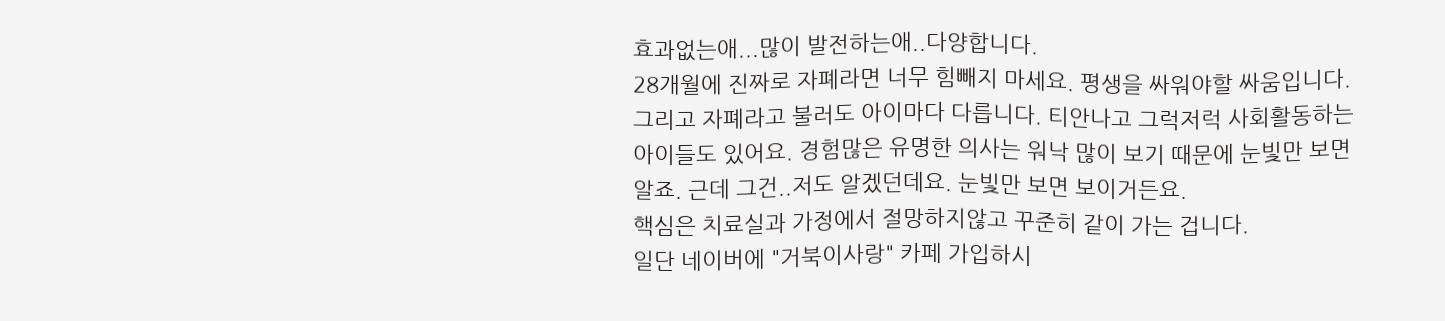효과없는애...많이 발전하는애..다양합니다.
28개월에 진짜로 자폐라면 너무 힘빼지 마세요. 평생을 싸워야할 싸움입니다.
그리고 자폐라고 불러도 아이마다 다릅니다. 티안나고 그럭저럭 사회활동하는 아이들도 있어요. 경험많은 유명한 의사는 워낙 많이 보기 때문에 눈빛만 보면 알죠. 근데 그건..저도 알겠던데요. 눈빛만 보면 보이거든요.
핵심은 치료실과 가정에서 절망하지않고 꾸준히 같이 가는 겁니다.
일단 네이버에 "거북이사랑" 카페 가입하시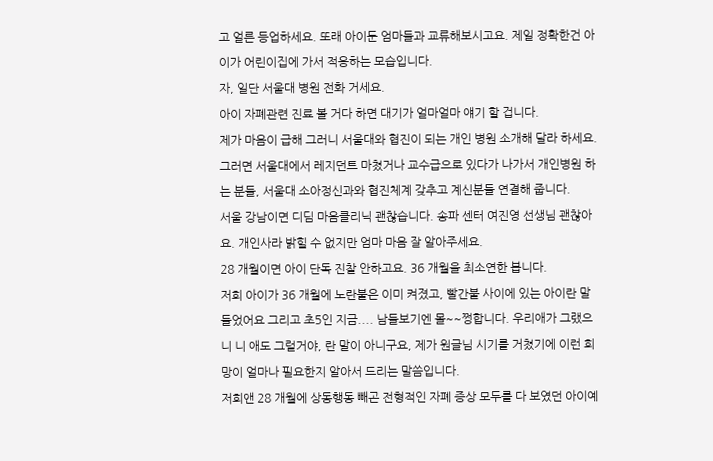고 얼른 등업하세요. 또래 아이둔 엄마들과 교류해보시고요. 제일 정확한건 아이가 어린이집에 가서 적응하는 모습입니다.
자, 일단 서울대 병원 전화 거세요.
아이 자폐관련 진료 볼 거다 하면 대기가 얼마얼마 얘기 할 겁니다.
제가 마음이 급해 그러니 서울대와 협진이 되는 개인 병원 소개해 달라 하세요. 그러면 서울대에서 레지던트 마쳤거나 교수급으로 있다가 나가서 개인병원 하는 분들, 서울대 소아정신과와 협진체계 갖추고 계신분들 연결해 줍니다.
서울 강남이면 디딤 마음클리닉 괜찮습니다. 송파 센터 여진영 선생님 괜찮아요. 개인사라 밝힐 수 없지만 엄마 마음 잘 알아주세요.
28 개월이면 아이 단독 진찰 안하고요. 36 개월을 최소연한 봅니다.
저희 아이가 36 개월에 노란불은 이미 켜졌고, 빨간불 사이에 있는 아이란 말 들었어요 그리고 초5인 지금.... 남들보기엔 몰~~쩡합니다. 우리애가 그랬으니 니 애도 그럴거야, 란 말이 아니구요, 제가 원글님 시기를 거쳤기에 이런 희망이 얼마나 필요한지 알아서 드리는 말씀입니다.
저희앤 28 개월에 상동행동 빼곤 전형적인 자폐 증상 모두를 다 보였던 아이예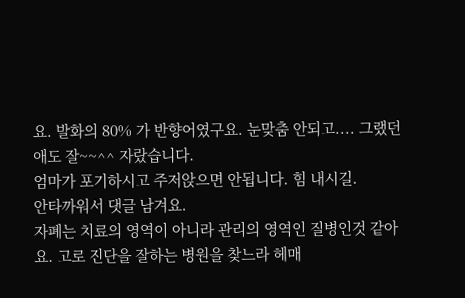요. 발화의 80% 가 반향어였구요. 눈맞춤 안되고.... 그랬던 애도 잘~~^^ 자랐습니다.
엄마가 포기하시고 주저앉으면 안됩니다. 힘 내시길.
안타까워서 댓글 남겨요.
자폐는 치료의 영역이 아니라 관리의 영역인 질병인것 같아요. 고로 진단을 잘하는 병원을 찾느라 헤매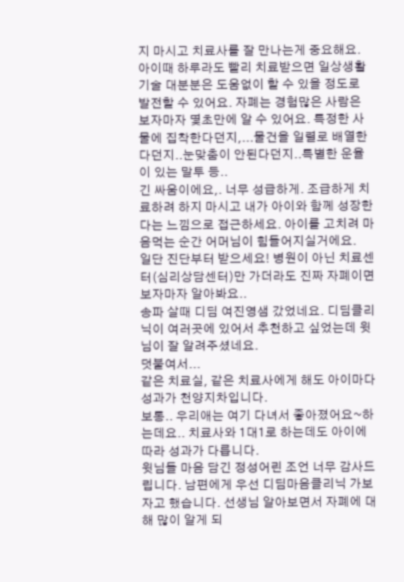지 마시고 치료사를 잘 만나는게 중요해요. 아이때 하루라도 빨리 치료받으면 일상생활기술 대분분은 도움없이 할 수 있을 정도로 발전할 수 있어요. 자폐는 경험많은 사람은 보자마자 몇초만에 알 수 있어요. 특정한 사물에 집착한다던지,...물건을 일렬로 배열한다던지..눈맞춤이 안된다던지..특별한 운율이 있는 말투 등..
긴 싸움이에요,. 너무 성급하게. 조급하게 치료하려 하지 마시고 내가 아이와 함께 성장한다는 느낌으로 접근하세요. 아이를 고치려 마음먹는 순간 어머님이 힘들어지실거에요.
일단 진단부터 받으세요! 병원이 아닌 치료센터(심리상담센터)만 가더라도 진짜 자폐이면 보자마자 알아봐요..
송파 살때 디딤 여진영샘 갔었네요. 디딤클리닉이 여러곳에 있어서 추천하고 싶었는데 윗님이 잘 알려주셨네요.
덧붙여서...
같은 치료실, 같은 치료사에게 해도 아이마다 성과가 천양지차입니다.
보통.. 우리애는 여기 다녀서 좋아졌어요~하는데요.. 치료사와 1대1로 하는데도 아이에 따라 성과가 다릅니다.
윗님들 마음 담긴 정성어린 조언 너무 감사드립니다. 남편에게 우선 디딤마음클리닉 가보자고 했습니다. 선생님 알아보면서 자폐에 대해 많이 알게 되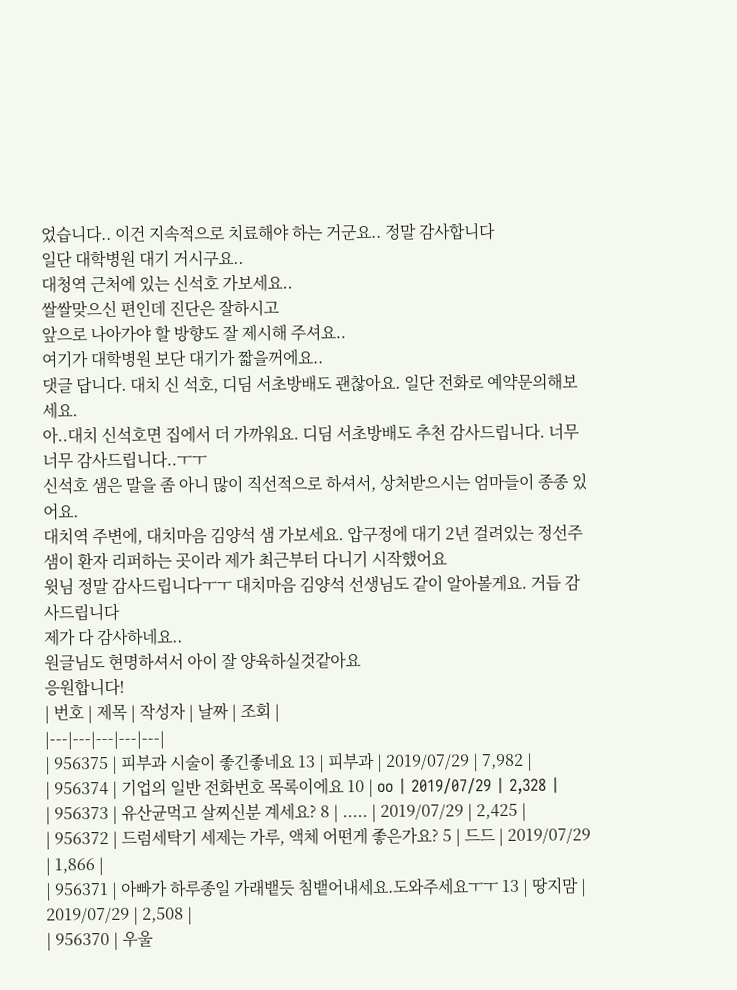었습니다.. 이건 지속적으로 치료해야 하는 거군요.. 정말 감사합니다
일단 대학병원 대기 거시구요..
대청역 근처에 있는 신석호 가보세요..
쌀쌀맞으신 편인데 진단은 잘하시고
앞으로 나아가야 할 방향도 잘 제시해 주셔요..
여기가 대학병원 보단 대기가 짧을꺼에요..
댓글 답니다. 대치 신 석호, 디딤 서초방배도 괜찮아요. 일단 전화로 예약문의해보세요.
아..대치 신석호면 집에서 더 가까워요. 디딤 서초방배도 추천 감사드립니다. 너무너무 감사드립니다..ㅜㅜ
신석호 샘은 말을 좀 아니 많이 직선적으로 하셔서, 상처받으시는 엄마들이 종종 있어요.
대치역 주변에, 대치마음 김양석 샘 가보세요. 압구정에 대기 2년 걸려있는 정선주 샘이 환자 리퍼하는 곳이라 제가 최근부터 다니기 시작했어요
윗님 정말 감사드립니다ㅜㅜ 대치마음 김양석 선생님도 같이 알아볼게요. 거듭 감사드립니다
제가 다 감사하네요..
원글님도 현명하셔서 아이 잘 양육하실것같아요
응원합니다!
| 번호 | 제목 | 작성자 | 날짜 | 조회 |
|---|---|---|---|---|
| 956375 | 피부과 시술이 좋긴좋네요 13 | 피부과 | 2019/07/29 | 7,982 |
| 956374 | 기업의 일반 전화번호 목록이에요 10 | oo | 2019/07/29 | 2,328 |
| 956373 | 유산균먹고 살찌신분 계세요? 8 | ..... | 2019/07/29 | 2,425 |
| 956372 | 드럼세탁기 세제는 가루, 액체 어떤게 좋은가요? 5 | 드드 | 2019/07/29 | 1,866 |
| 956371 | 아빠가 하루종일 가래뱉듯 침뱉어내세요.도와주세요ㅜㅜ 13 | 땅지맘 | 2019/07/29 | 2,508 |
| 956370 | 우울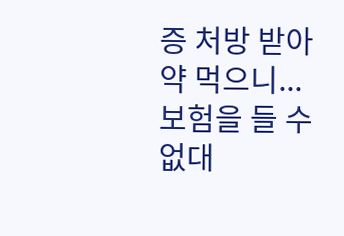증 처방 받아 약 먹으니... 보험을 들 수 없대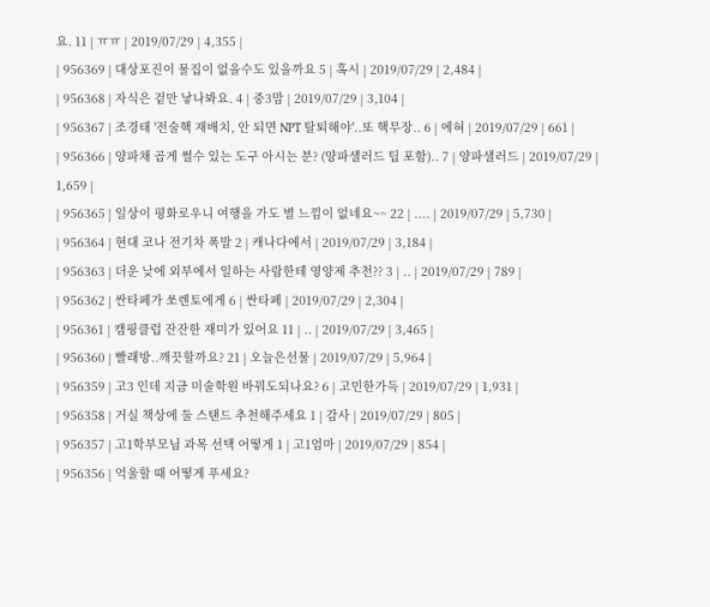요. 11 | ㅠㅠ | 2019/07/29 | 4,355 |
| 956369 | 대상포진이 물집이 없을수도 있을까요 5 | 혹시 | 2019/07/29 | 2,484 |
| 956368 | 자식은 겉만 낳나봐요. 4 | 중3맘 | 2019/07/29 | 3,104 |
| 956367 | 조경태 '전술핵 재배치, 안 되면 NPT 탈퇴해야'..또 핵무장.. 6 | 에혀 | 2019/07/29 | 661 |
| 956366 | 양파채 곱게 썰수 있는 도구 아시는 분? (양파샐러드 팁 포함).. 7 | 양파샐러드 | 2019/07/29 | 1,659 |
| 956365 | 일상이 평화로우니 여행을 가도 별 느낌이 없네요~~ 22 | .... | 2019/07/29 | 5,730 |
| 956364 | 현대 코나 전기차 폭발 2 | 캐나다에서 | 2019/07/29 | 3,184 |
| 956363 | 더운 낮에 외부에서 일하는 사람한테 영양제 추천?? 3 | .. | 2019/07/29 | 789 |
| 956362 | 싼타페가 쏘렌토에게 6 | 싼타페 | 2019/07/29 | 2,304 |
| 956361 | 캠핑클럽 잔잔한 재미가 있어요 11 | .. | 2019/07/29 | 3,465 |
| 956360 | 빨래방..깨끗할까요? 21 | 오늘은선물 | 2019/07/29 | 5,964 |
| 956359 | 고3 인데 지금 미술학원 바꿔도되나요? 6 | 고민한가득 | 2019/07/29 | 1,931 |
| 956358 | 거실 책상에 둘 스탠드 추천해주세요 1 | 감사 | 2019/07/29 | 805 |
| 956357 | 고1학부모님 과목 선택 어떻게 1 | 고1엄마 | 2019/07/29 | 854 |
| 956356 | 억울할 때 어떻게 푸세요?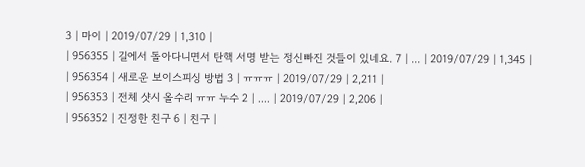3 | 마이 | 2019/07/29 | 1,310 |
| 956355 | 길에서 돌아다니면서 탄핵 서명 받는 정신빠진 것들이 있네요. 7 | ... | 2019/07/29 | 1,345 |
| 956354 | 새로운 보이스피싱 방법 3 | ㅠㅠㅠ | 2019/07/29 | 2,211 |
| 956353 | 전체 샷시 올수리 ㅠㅠ 누수 2 | .... | 2019/07/29 | 2,206 |
| 956352 | 진정한 친구 6 | 친구 |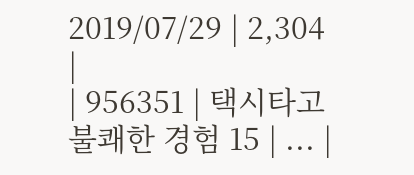2019/07/29 | 2,304 |
| 956351 | 택시타고 불쾌한 경험 15 | ... |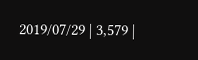2019/07/29 | 3,579 |